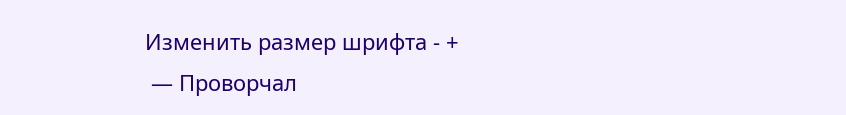Изменить размер шрифта - +
 — Проворчал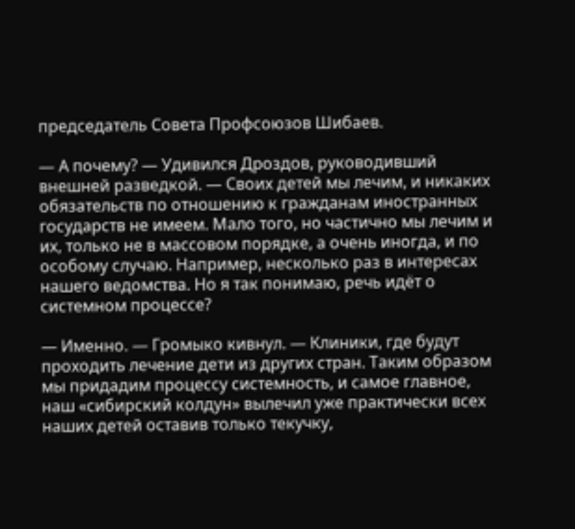председатель Совета Профсоюзов Шибаев.

— А почему? — Удивился Дроздов, руководивший внешней разведкой. — Своих детей мы лечим, и никаких обязательств по отношению к гражданам иностранных государств не имеем. Мало того, но частично мы лечим и их, только не в массовом порядке, а очень иногда, и по особому случаю. Например, несколько раз в интересах нашего ведомства. Но я так понимаю, речь идёт о системном процессе?

— Именно. — Громыко кивнул. — Клиники, где будут проходить лечение дети из других стран. Таким образом мы придадим процессу системность, и самое главное, наш «сибирский колдун» вылечил уже практически всех наших детей оставив только текучку,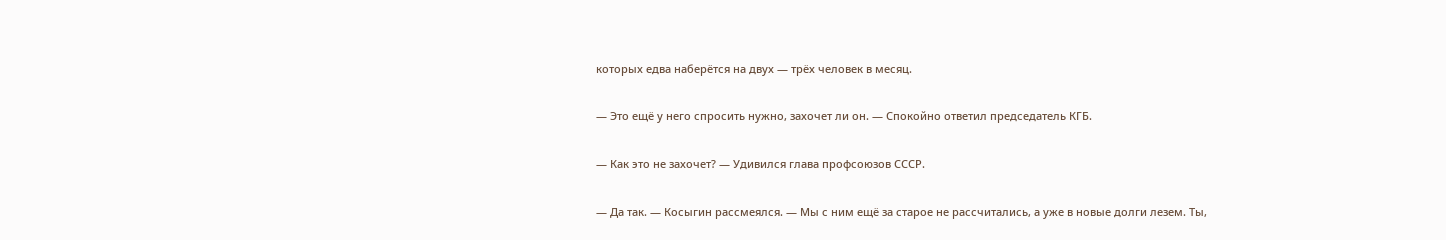которых едва наберётся на двух — трёх человек в месяц.

— Это ещё у него спросить нужно, захочет ли он. — Спокойно ответил председатель КГБ.

— Как это не захочет? — Удивился глава профсоюзов СССР.

— Да так. — Косыгин рассмеялся. — Мы с ним ещё за старое не рассчитались, а уже в новые долги лезем. Ты,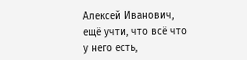Алексей Иванович, ещё учти, что всё что у него есть,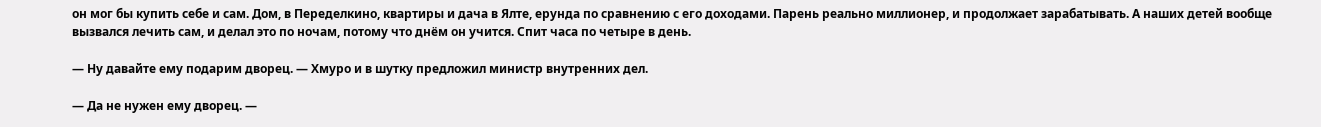он мог бы купить себе и сам. Дом, в Переделкино, квартиры и дача в Ялте, ерунда по сравнению с его доходами. Парень реально миллионер, и продолжает зарабатывать. А наших детей вообще вызвался лечить сам, и делал это по ночам, потому что днём он учится. Спит часа по четыре в день.

— Ну давайте ему подарим дворец. — Хмуро и в шутку предложил министр внутренних дел.

— Да не нужен ему дворец. —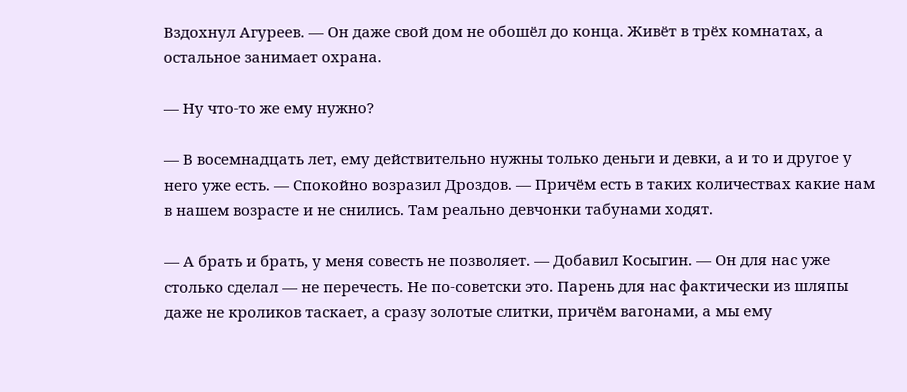Вздохнул Агуреев. — Он даже свой дом не обошёл до конца. Живёт в трёх комнатах, а остальное занимает охрана.

— Ну что-то же ему нужно?

— В восемнадцать лет, ему действительно нужны только деньги и девки, а и то и другое у него уже есть. — Спокойно возразил Дроздов. — Причём есть в таких количествах какие нам в нашем возрасте и не снились. Там реально девчонки табунами ходят.

— А брать и брать, у меня совесть не позволяет. — Добавил Косыгин. — Он для нас уже столько сделал — не перечесть. Не по-советски это. Парень для нас фактически из шляпы даже не кроликов таскает, а сразу золотые слитки, причём вагонами, а мы ему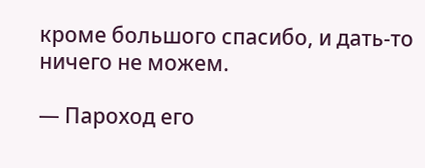кроме большого спасибо, и дать-то ничего не можем.

— Пароход его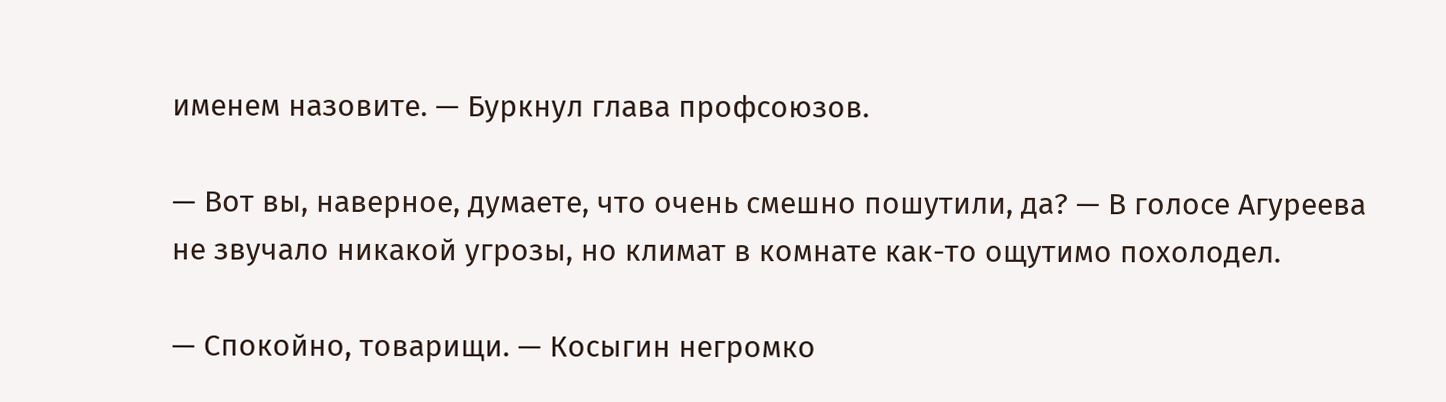именем назовите. — Буркнул глава профсоюзов.

— Вот вы, наверное, думаете, что очень смешно пошутили, да? — В голосе Агуреева не звучало никакой угрозы, но климат в комнате как-то ощутимо похолодел.

— Спокойно, товарищи. — Косыгин негромко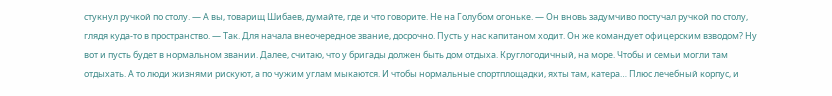стукнул ручкой по столу. — А вы, товарищ Шибаев, думайте, где и что говорите. Не на Голубом огоньке. — Он вновь задумчиво постучал ручкой по столу, глядя куда-то в пространство. — Так. Для начала внеочередное звание, досрочно. Пусть у нас капитаном ходит. Он же командует офицерским взводом? Ну вот и пусть будет в нормальном звании. Далее, считаю, что у бригады должен быть дом отдыха. Круглогодичный, на море. Чтобы и семьи могли там отдыхать. А то люди жизнями рискуют, а по чужим углам мыкаются. И чтобы нормальные спортплощадки, яхты там, катера… Плюс лечебный корпус, и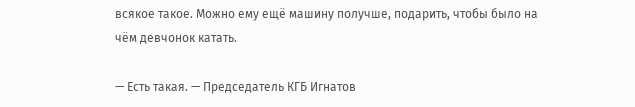всякое такое. Можно ему ещё машину получше, подарить, чтобы было на чём девчонок катать.

— Есть такая. — Председатель КГБ Игнатов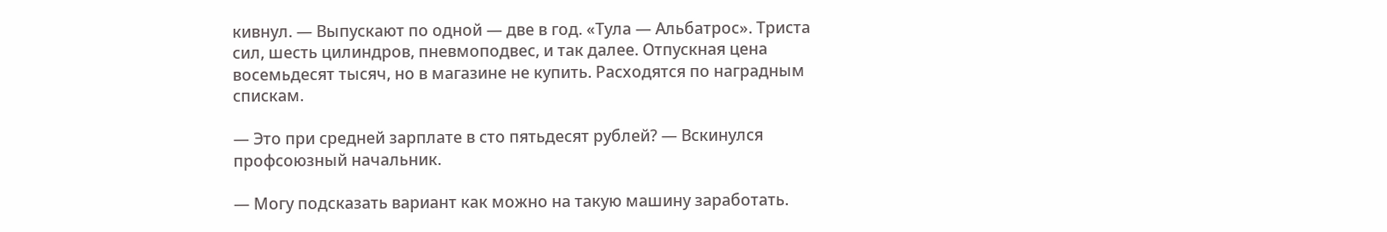кивнул. — Выпускают по одной — две в год. «Тула — Альбатрос». Триста сил, шесть цилиндров, пневмоподвес, и так далее. Отпускная цена восемьдесят тысяч, но в магазине не купить. Расходятся по наградным спискам.

— Это при средней зарплате в сто пятьдесят рублей? — Вскинулся профсоюзный начальник.

— Могу подсказать вариант как можно на такую машину заработать.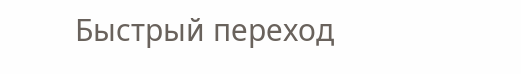Быстрый переход